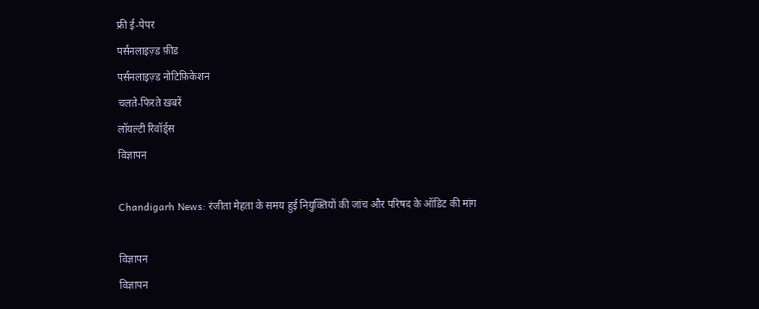फ्री ई-पेपर
पर्सनलाइज़्ड फ़ीड
पर्सनलाइज़्ड नोटिफ़िकेशन
चलते-फिरते ख़बरें
लॉयल्टी रिवॉर्ड्स
विज्ञापन

Chandigarh News: रंजीता मेहता के समय हुई नियुक्तियों की जांच और परिषद के ऑडिट की मांग

विज्ञापन
विज्ञापन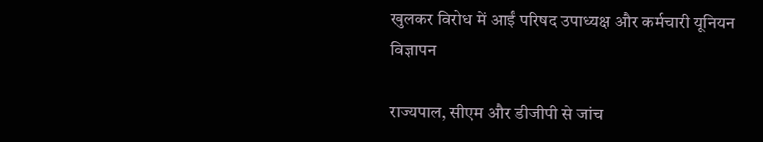खुलकर विरोध में आईं परिषद उपाध्यक्ष और कर्मचारी यूनियन
विज्ञापन

राज्यपाल, सीएम और डीजीपी से जांच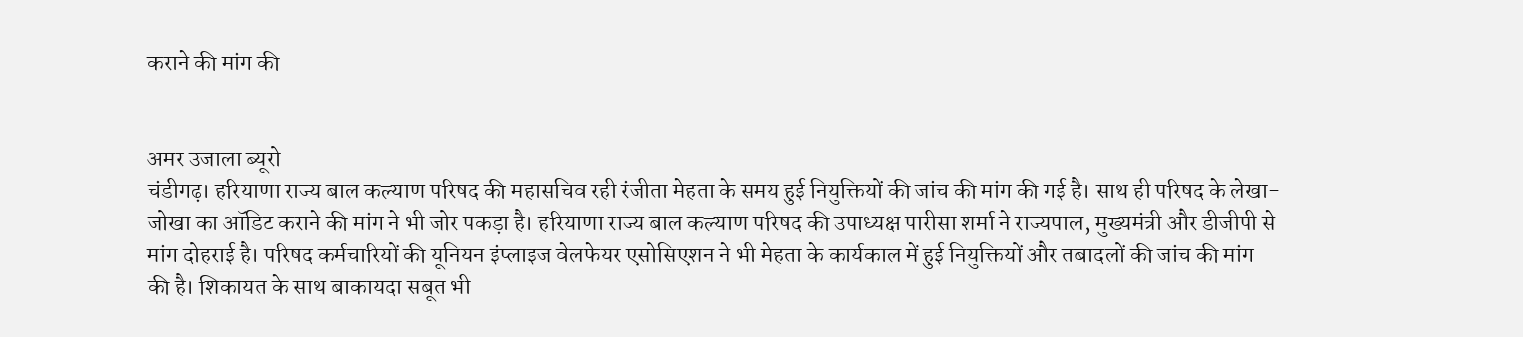कराने की मांग की


अमर उजाला ब्यूरो
चंडीगढ़। हरियाणा राज्य बाल कल्याण परिषद की महासचिव रही रंजीता मेहता के समय हुई नियुक्तियों की जांच की मांग की गई है। साथ ही परिषद के लेखा-जोखा का ऑडिट कराने की मांग ने भी जोर पकड़ा है। हरियाणा राज्य बाल कल्याण परिषद की उपाध्यक्ष पारीसा शर्मा ने राज्यपाल, मुख्यमंत्री और डीजीपी से मांग दोहराई है। परिषद कर्मचारियों की यूनियन इंप्लाइज वेलफेयर एसोसिएशन ने भी मेहता के कार्यकाल में हुई नियुक्तियों और तबादलों की जांच की मांग की है। शिकायत के साथ बाकायदा सबूत भी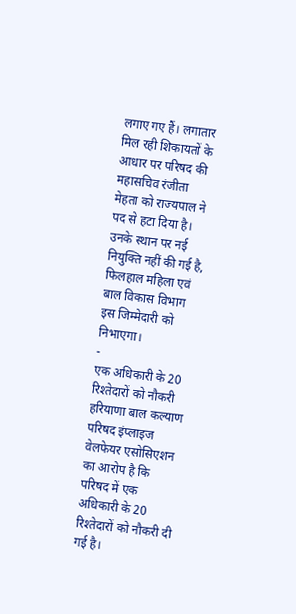लगाए गए हैं। लगातार मिल रही शिकायतों के आधार पर परिषद की महासचिव रंजीता मेहता को राज्यपाल ने पद से हटा दिया है। उनके स्थान पर नई नियुक्ति नहीं की गई है, फिलहाल महिला एवं बाल विकास विभाग इस जिम्मेदारी को निभाएगा।
-
एक अधिकारी के 20 रिश्तेदारों को नौकरी
हरियाणा बाल कल्याण परिषद इंप्लाइज वेलफेयर एसोसिएशन का आरोप है कि परिषद में एक अधिकारी के 20 रिश्तेदारों को नौकरी दी गई है।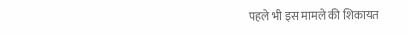पहले भी इस मामले की शिकायत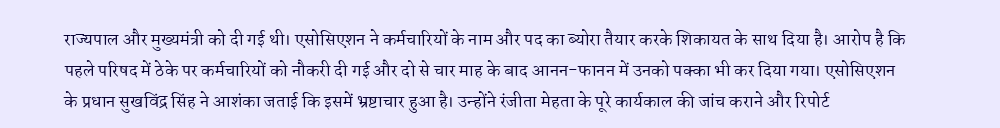राज्यपाल और मुख्यमंत्री को दी गई थी। एसोसिएशन ने कर्मचारियों के नाम और पद का ब्योरा तैयार करके शिकायत के साथ दिया है। आरोप है कि पहले परिषद में ठेके पर कर्मचारियों को नौकरी दी गई और दो से चार माह के बाद आनन-फानन में उनको पक्का भी कर दिया गया। एसोसिएशन के प्रधान सुखविंद्र सिंह ने आशंका जताई कि इसमें भ्रष्टाचार हुआ है। उन्होंने रंजीता मेहता के पूरे कार्यकाल की जांच कराने और रिपोर्ट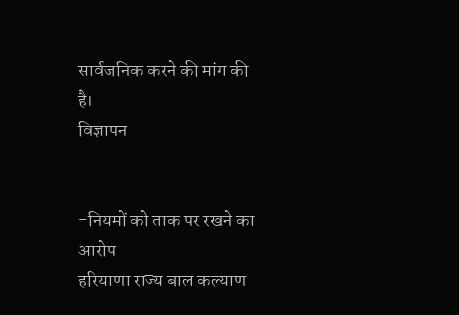सार्वजनिक करने की मांग की है।
विज्ञापन


-नियमों को ताक पर रखने का आरोप
हरियाणा राज्य बाल कल्याण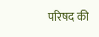परिषद की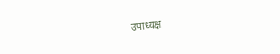उपाध्यक्ष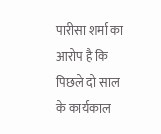पारीसा शर्मा का आरोप है कि पिछले दो साल के कार्यकाल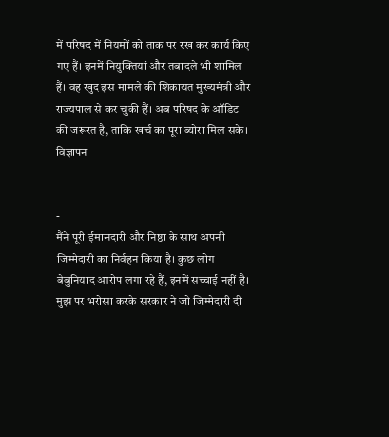में परिषद में नियमों को ताक पर रख कर कार्य किए गए हैं। इनमें नियुक्तियां और तबादले भी शामिल हैं। वह खुद इस मामले की शिकायत मुख्यमंत्री और राज्यपाल से कर चुकी हैं। अब परिषद के ऑडिट की जरूरत है, ताकि खर्च का पूरा ब्योरा मिल सके।
विज्ञापन


-
मैंने पूरी ईमानदारी और निष्ठा के साथ अपनी जिम्मेदारी का निर्वहन किया है। कुछ लोग बेबुनियाद आरोप लगा रहे हैं, इनमें सच्चाई नहीं है। मुझ पर भरोसा करके सरकार ने जो जिम्मेदारी दी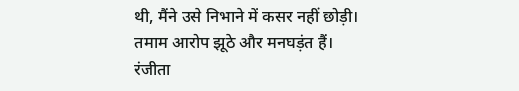थी, मैंने उसे निभाने में कसर नहीं छोड़ी। तमाम आरोप झूठे और मनघड़ंत हैं।
रंजीता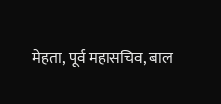मेहता, पूर्व महासचिव, बाल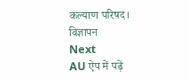कल्याण परिषद।
विज्ञापन
Next
AU ऐप में पढ़ें